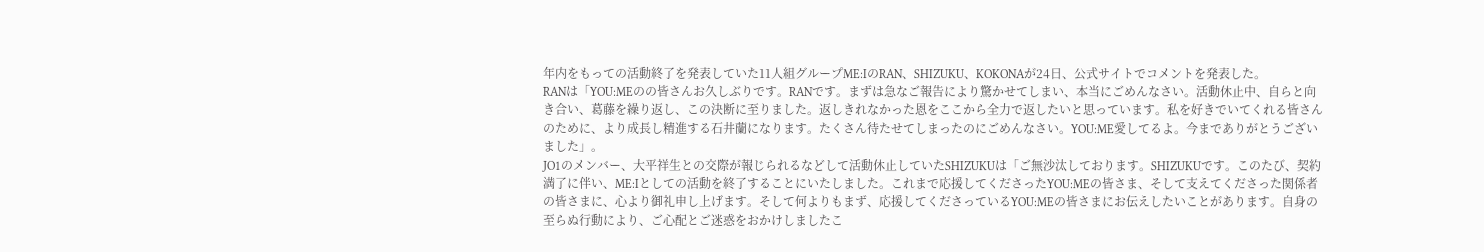年内をもっての活動終了を発表していた11人組グループME:IのRAN、SHIZUKU、KOKONAが24日、公式サイトでコメントを発表した。
RANは「YOU:MEのの皆さんお久しぶりです。RANです。まずは急なご報告により驚かせてしまい、本当にごめんなさい。活動休止中、自らと向き合い、葛藤を繰り返し、この決断に至りました。返しきれなかった恩をここから全力で返したいと思っています。私を好きでいてくれる皆さんのために、より成長し精進する石井蘭になります。たくさん待たせてしまったのにごめんなさい。YOU:ME愛してるよ。今までありがとうございました」。
JO1のメンバー、大平祥生との交際が報じられるなどして活動休止していたSHIZUKUは「ご無沙汰しております。SHIZUKUです。このたび、契約満了に伴い、ME:Iとしての活動を終了することにいたしました。これまで応援してくださったYOU:MEの皆さま、そして支えてくださった関係者の皆さまに、心より御礼申し上げます。そして何よりもまず、応援してくださっているYOU:MEの皆さまにお伝えしたいことがあります。自身の至らぬ行動により、ご心配とご迷惑をおかけしましたこ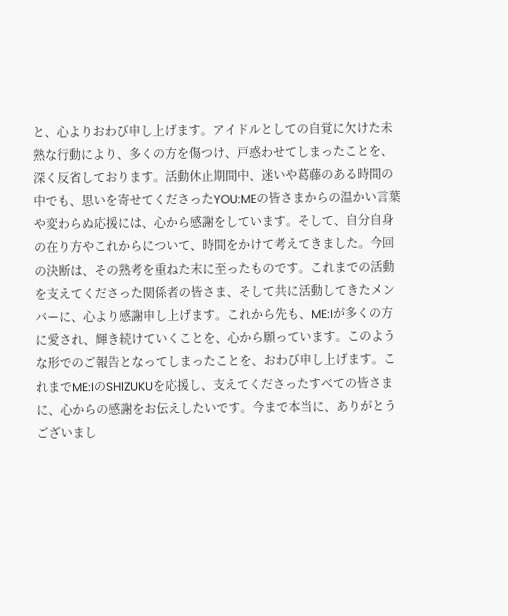と、心よりおわび申し上げます。アイドルとしての自覚に欠けた未熟な行動により、多くの方を傷つけ、戸惑わせてしまったことを、深く反省しております。活動休止期間中、迷いや葛藤のある時間の中でも、思いを寄せてくださったYOU:MEの皆さまからの温かい言葉や変わらぬ応援には、心から感謝をしています。そして、自分自身の在り方やこれからについて、時間をかけて考えてきました。今回の決断は、その熟考を重ねた末に至ったものです。これまでの活動を支えてくださった関係者の皆さま、そして共に活動してきたメンバーに、心より感謝申し上げます。これから先も、ME:Iが多くの方に愛され、輝き続けていくことを、心から願っています。このような形でのご報告となってしまったことを、おわび申し上げます。これまでME:IのSHIZUKUを応援し、支えてくださったすべての皆さまに、心からの感謝をお伝えしたいです。今まで本当に、ありがとうございまし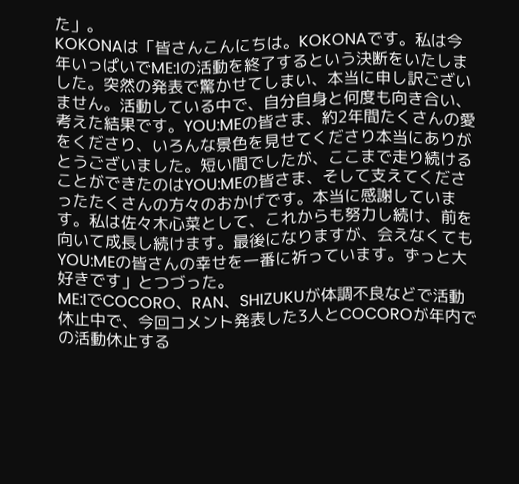た」。
KOKONAは「皆さんこんにちは。KOKONAです。私は今年いっぱいでME:Iの活動を終了するという決断をいたしました。突然の発表で驚かせてしまい、本当に申し訳ございません。活動している中で、自分自身と何度も向き合い、考えた結果です。YOU:MEの皆さま、約2年間たくさんの愛をくださり、いろんな景色を見せてくださり本当にありがとうございました。短い間でしたが、ここまで走り続けることができたのはYOU:MEの皆さま、そして支えてくださったたくさんの方々のおかげです。本当に感謝しています。私は佐々木心菜として、これからも努力し続け、前を向いて成長し続けます。最後になりますが、会えなくてもYOU:MEの皆さんの幸せを一番に祈っています。ずっと大好きです」とつづった。
ME:IでCOCORO、RAN、SHIZUKUが体調不良などで活動休止中で、今回コメント発表した3人とCOCOROが年内での活動休止する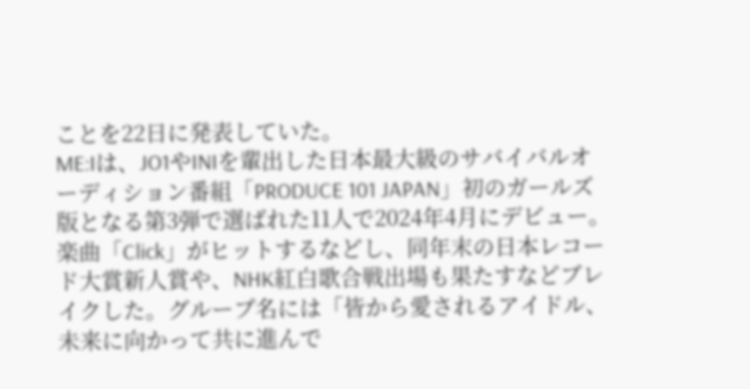ことを22日に発表していた。
ME:Iは、JO1やINIを輩出した日本最大級のサバイバルオーディション番組「PRODUCE 101 JAPAN」初のガールズ版となる第3弾で選ばれた11人で2024年4月にデビュー。楽曲「Click」がヒットするなどし、同年末の日本レコード大賞新人賞や、NHK紅白歌合戦出場も果たすなどブレイクした。グループ名には「皆から愛されるアイドル、未来に向かって共に進んで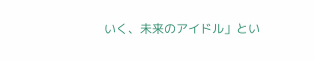いく、未来のアイドル」とい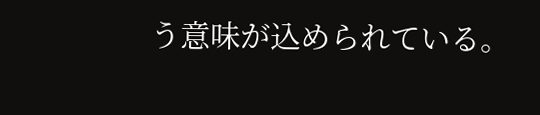う意味が込められている。